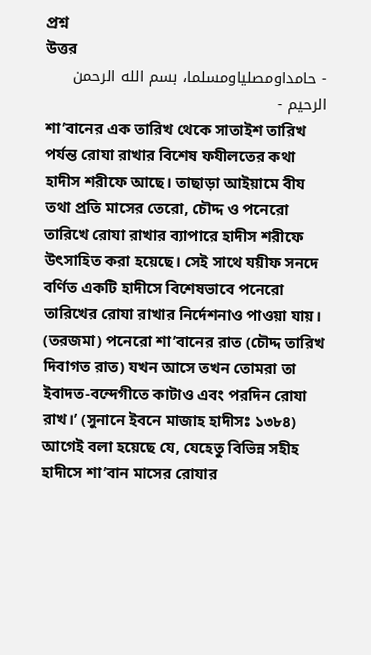প্রশ্ন
উত্তর
- حامداومصلياومسلما، بسم الله الرحمن الرحيم -
শা’বানের এক তারিখ থেকে সাতাইশ তারিখ পর্যন্ত রোযা রাখার বিশেষ ফযীলতের কথা হাদীস শরীফে আছে। তাছাড়া আইয়ামে বীয তথা প্রতি মাসের তেরো, চৌদ্দ ও পনেরো তারিখে রোযা রাখার ব্যাপারে হাদীস শরীফে উৎসাহিত করা হয়েছে। সেই সাথে যয়ীফ সনদে বর্ণিত একটি হাদীসে বিশেষভাবে পনেরো তারিখের রোযা রাখার নির্দেশনাও পাওয়া যায়। (তরজমা) পনেরো শা’বানের রাত (চৌদ্দ তারিখ দিবাগত রাত) যখন আসে তখন তোমরা তা ইবাদত-বন্দেগীতে কাটাও এবং পরদিন রোযা রাখ।’ (সুনানে ইবনে মাজাহ হাদীসঃ ১৩৮৪) আগেই বলা হয়েছে যে, যেহেতু বিভিন্ন সহীহ হাদীসে শা’বান মাসের রোযার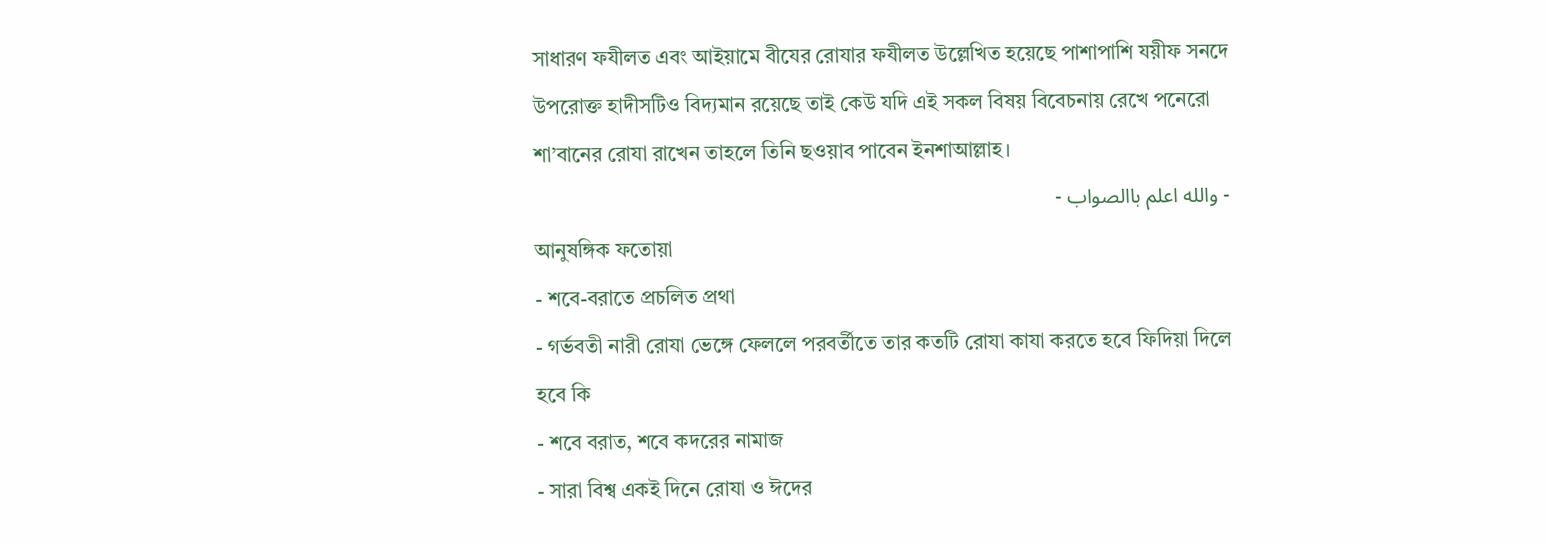সাধারণ ফযীলত এবং আইয়ামে বীযের রোযার ফযীলত উল্লেখিত হয়েছে পাশাপাশি যয়ীফ সনদে উপরোক্ত হাদীসটিও বিদ্যমান রয়েছে তাই কেউ যদি এই সকল বিষয় বিবেচনায় রেখে পনেরো শা’বানের রোযা রাখেন তাহলে তিনি ছওয়াব পাবেন ইনশাআল্লাহ।
- والله اعلم باالصواب -
আনুষঙ্গিক ফতোয়া
- শবে-বরাতে প্রচলিত প্রথা
- গর্ভবতী নারী রোযা ভেঙ্গে ফেললে পরবর্তীতে তার কতটি রোযা কাযা করতে হবে ফিদিয়া দিলে হবে কি
- শবে বরাত, শবে কদরের নামাজ
- সারা বিশ্ব একই দিনে রোযা ও ঈদের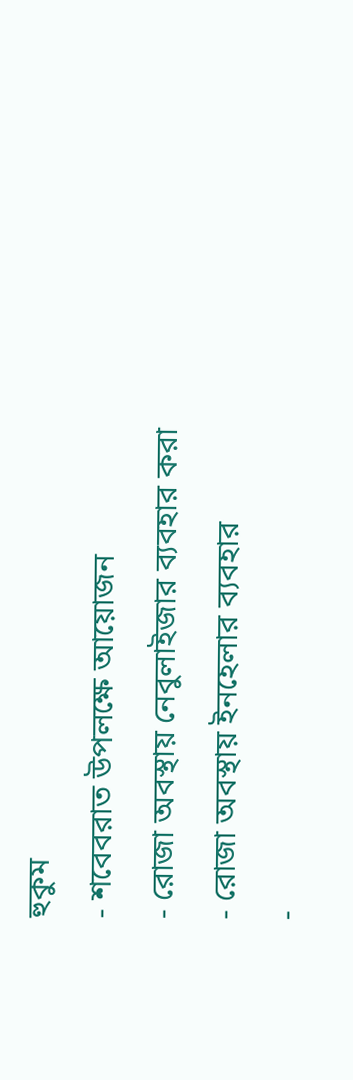হুকুম
- শবেবরাত উপলক্ষে আয়োজন
- রোজা অবস্থায় নেবুলাইজার ব্যবহার করা
- রোজা অবস্থায় ইনহেলার ব্যবহার
-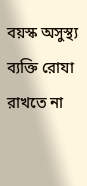বয়স্ক অসুস্থ্য ব্যক্তি রোযা রাখতে না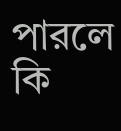পারলে কি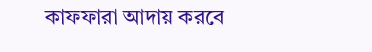কাফফারা আদায় করবে